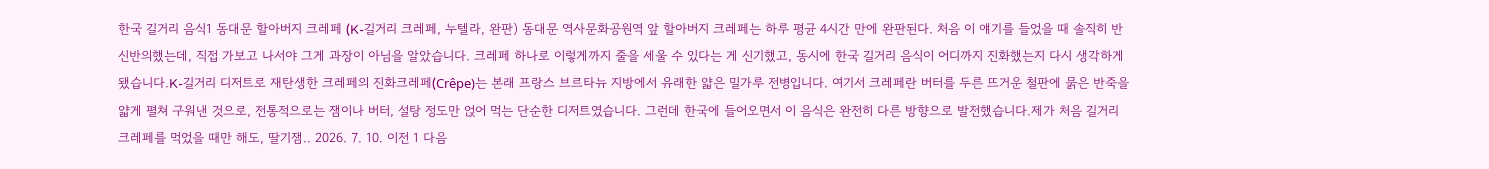한국 길거리 음식1 동대문 할아버지 크레페 (K-길거리 크레페, 누텔라, 완판) 동대문 역사문화공원역 앞 할아버지 크레페는 하루 평균 4시간 만에 완판된다. 처음 이 얘기를 들었을 때 솔직히 반신반의했는데, 직접 가보고 나서야 그게 과장이 아님을 알았습니다. 크레페 하나로 이렇게까지 줄을 세울 수 있다는 게 신기했고, 동시에 한국 길거리 음식이 어디까지 진화했는지 다시 생각하게 됐습니다.K-길거리 디저트로 재탄생한 크레페의 진화크레페(Crêpe)는 본래 프랑스 브르타뉴 지방에서 유래한 얇은 밀가루 전병입니다. 여기서 크레페란 버터를 두른 뜨거운 철판에 묽은 반죽을 얇게 펼쳐 구워낸 것으로, 전통적으로는 잼이나 버터, 설탕 정도만 얹어 먹는 단순한 디저트였습니다. 그런데 한국에 들어오면서 이 음식은 완전히 다른 방향으로 발전했습니다.제가 처음 길거리 크레페를 먹었을 때만 해도, 딸기잼.. 2026. 7. 10. 이전 1 다음